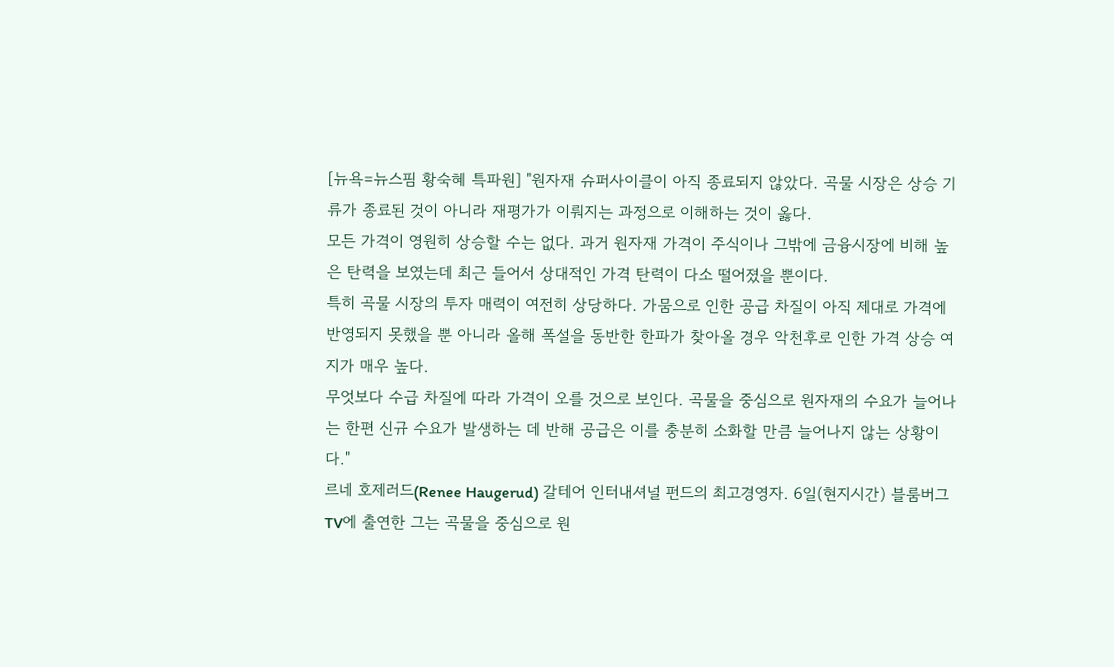[뉴욕=뉴스핌 황숙혜 특파원] "원자재 슈퍼사이클이 아직 종료되지 않았다. 곡물 시장은 상승 기류가 종료된 것이 아니라 재평가가 이뤄지는 과정으로 이해하는 것이 옳다.
모든 가격이 영원히 상승할 수는 없다. 과거 원자재 가격이 주식이나 그밖에 금융시장에 비해 높은 탄력을 보였는데 최근 들어서 상대적인 가격 탄력이 다소 떨어졌을 뿐이다.
특히 곡물 시장의 투자 매력이 여전히 상당하다. 가뭄으로 인한 공급 차질이 아직 제대로 가격에 반영되지 못했을 뿐 아니라 올해 폭설을 동반한 한파가 찾아올 경우 악천후로 인한 가격 상승 여지가 매우 높다.
무엇보다 수급 차질에 따라 가격이 오를 것으로 보인다. 곡물을 중심으로 원자재의 수요가 늘어나는 한편 신규 수요가 발생하는 데 반해 공급은 이를 충분히 소화할 만큼 늘어나지 않는 상황이다."
르네 호제러드(Renee Haugerud) 갈테어 인터내셔널 펀드의 최고경영자. 6일(현지시간) 블룸버그TV에 출연한 그는 곡물을 중심으로 원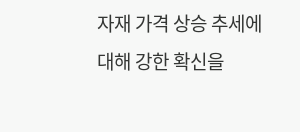자재 가격 상승 추세에 대해 강한 확신을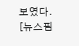보였다.
[뉴스핌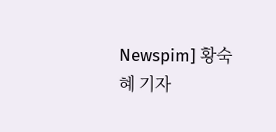Newspim] 황숙혜 기자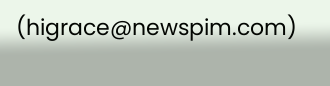(higrace@newspim.com)